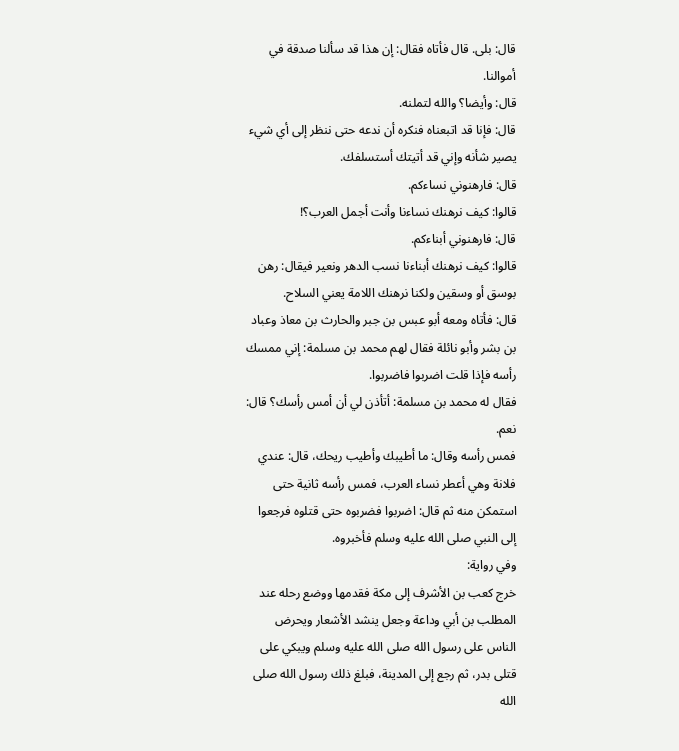قال: بلى. قال فأتاه فقال: إن هذا قد سألنا صدقة في أموالنا.
قال: وأيضا؟ والله لتملنه.
قال: فإنا قد اتبعناه فنكره أن ندعه حتى ننظر إلى أي شيء يصير شأنه وإني قد أتيتك أستسلفك.
قال: فارهنوني نساءكم.
قالوا: كيف نرهنك نساءنا وأنت أجمل العرب؟!
قال: فارهنوني أبناءكم.
قالوا: كيف نرهنك أبناءنا نسب الدهر ونعير فيقال: رهن بوسق أو وسقين ولكنا نرهنك اللامة يعني السلاح.
قال: فأتاه ومعه أبو عبس بن جبر والحارث بن معاذ وعباد بن بشر وأبو نائلة فقال لهم محمد بن مسلمة: إني ممسك رأسه فإذا قلت اضربوا فاضربوا.
فقال له محمد بن مسلمة: أتأذن لي أن أمس رأسك؟ قال: نعم.
فمس رأسه وقال: ما أطيبك وأطيب ريحك، قال: عندي فلانة وهي أعطر نساء العرب، فمس رأسه ثانية حتى استمكن منه ثم قال: اضربوا فضربوه حتى قتلوه فرجعوا إلى النبي صلى الله عليه وسلم فأخبروه.
وفي رواية:
خرج كعب بن الأشرف إلى مكة فقدمها ووضع رحله عند المطلب بن أبي وداعة وجعل ينشد الأشعار ويحرض الناس على رسول الله صلى الله عليه وسلم ويبكي على قتلى بدر، ثم رجع إلى المدينة، فبلغ ذلك رسول الله صلى الله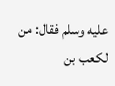عليه وسلم فقال: من لكعب بن